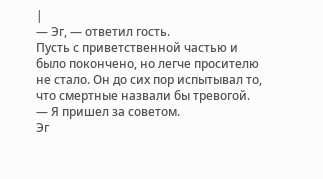|
— Эг, — ответил гость.
Пусть с приветственной частью и было покончено, но легче просителю не стало. Он до сих пор испытывал то, что смертные назвали бы тревогой.
— Я пришел за советом.
Эг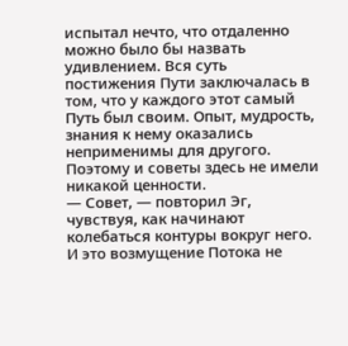испытал нечто, что отдаленно можно было бы назвать удивлением. Вся суть постижения Пути заключалась в том, что у каждого этот самый Путь был своим. Опыт, мудрость, знания к нему оказались неприменимы для другого. Поэтому и советы здесь не имели никакой ценности.
— Совет, — повторил Эг, чувствуя, как начинают колебаться контуры вокруг него. И это возмущение Потока не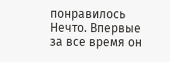понравилось Нечто. Впервые за все время он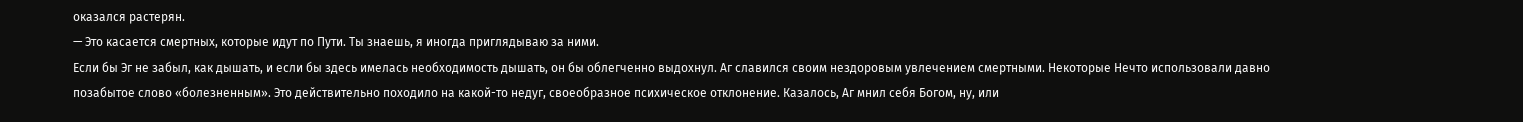оказался растерян.
— Это касается смертных, которые идут по Пути. Ты знаешь, я иногда приглядываю за ними.
Если бы Эг не забыл, как дышать, и если бы здесь имелась необходимость дышать, он бы облегченно выдохнул. Аг славился своим нездоровым увлечением смертными. Некоторые Нечто использовали давно позабытое слово «болезненным». Это действительно походило на какой-то недуг, своеобразное психическое отклонение. Казалось, Аг мнил себя Богом, ну, или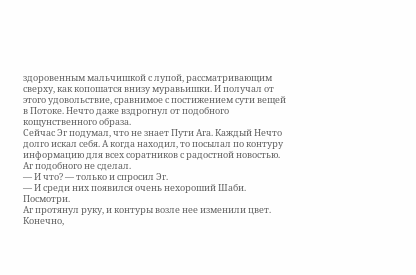здоровенным мальчишкой с лупой, рассматривающим сверху, как копошатся внизу муравьишки. И получал от этого удовольствие, сравнимое с постижением сути вещей в Потоке. Нечто даже вздрогнул от подобного кощунственного образа.
Сейчас Эг подумал, что не знает Пути Ага. Каждый Нечто долго искал себя. А когда находил, то посылал по контуру информацию для всех соратников с радостной новостью. Аг подобного не сделал.
— И что? — только и спросил Эг.
— И среди них появился очень нехороший Шаби. Посмотри.
Аг протянул руку, и контуры возле нее изменили цвет. Конечно,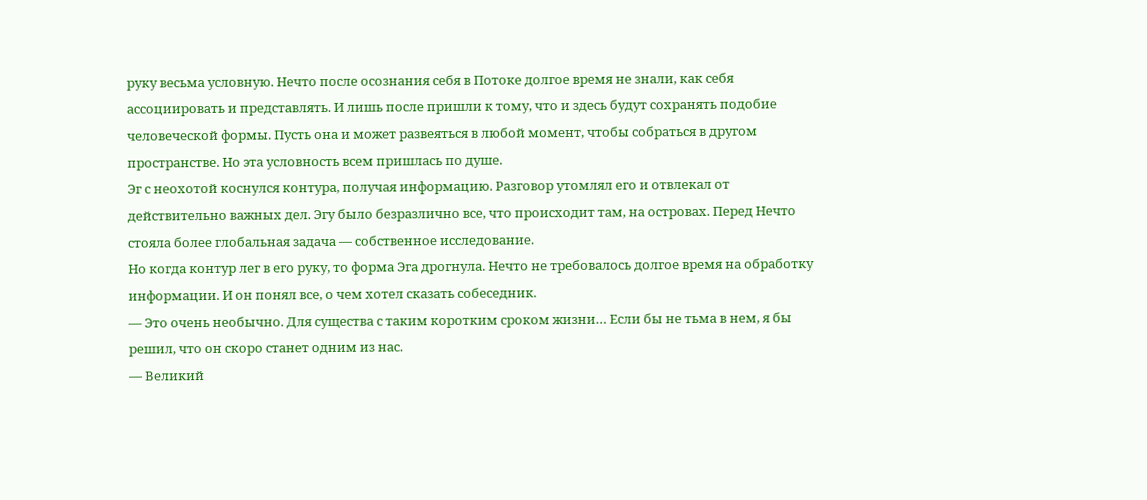руку весьма условную. Нечто после осознания себя в Потоке долгое время не знали, как себя ассоциировать и представлять. И лишь после пришли к тому, что и здесь будут сохранять подобие человеческой формы. Пусть она и может развеяться в любой момент, чтобы собраться в другом пространстве. Но эта условность всем пришлась по душе.
Эг с неохотой коснулся контура, получая информацию. Разговор утомлял его и отвлекал от действительно важных дел. Эгу было безразлично все, что происходит там, на островах. Перед Нечто стояла более глобальная задача — собственное исследование.
Но когда контур лег в его руку, то форма Эга дрогнула. Нечто не требовалось долгое время на обработку информации. И он понял все, о чем хотел сказать собеседник.
— Это очень необычно. Для существа с таким коротким сроком жизни… Если бы не тьма в нем, я бы решил, что он скоро станет одним из нас.
— Великий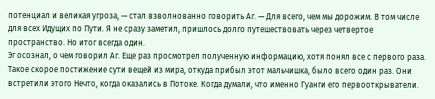потенциал и великая угроза, — стал взволнованно говорить Аг. — Для всего, чем мы дорожим. В том числе для всех Идущих по Пути. Я не сразу заметил, пришлось долго путешествовать через четвертое пространство. Но итог всегда один.
Эг осознал, о чем говорил Аг. Еще раз просмотрел полученную информацию, хотя понял все с первого раза.
Такое скорое постижение сути вещей из мира, откуда прибыл этот мальчишка, было всего один раз. Они встретили этого Нечто, когда оказались в Потоке. Когда думали, что именно Гуанги его первооткрыватели.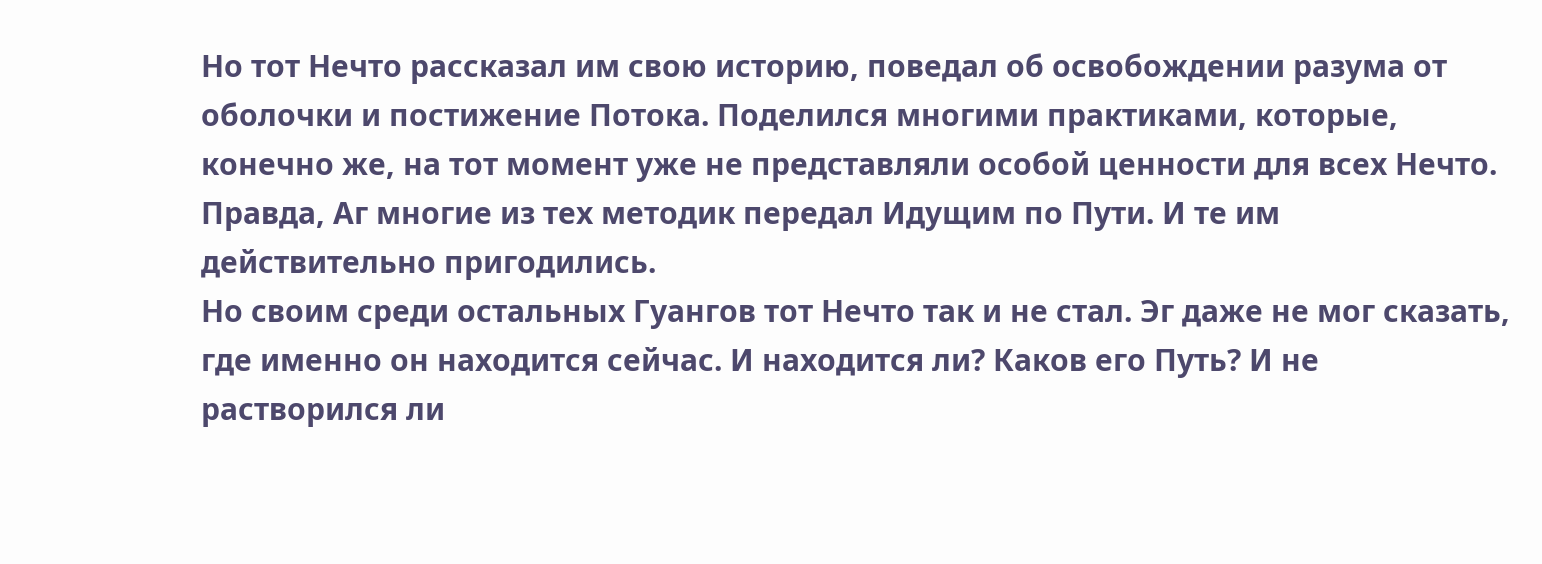Но тот Нечто рассказал им свою историю, поведал об освобождении разума от оболочки и постижение Потока. Поделился многими практиками, которые, конечно же, на тот момент уже не представляли особой ценности для всех Нечто. Правда, Аг многие из тех методик передал Идущим по Пути. И те им действительно пригодились.
Но своим среди остальных Гуангов тот Нечто так и не стал. Эг даже не мог сказать, где именно он находится сейчас. И находится ли? Каков его Путь? И не растворился ли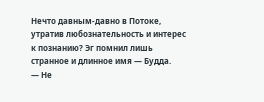Нечто давным-давно в Потоке, утратив любознательность и интерес к познанию? Эг помнил лишь странное и длинное имя — Будда.
— Не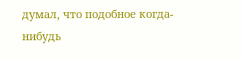думал, что подобное когда-нибудь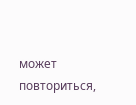может повториться,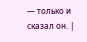— только и сказал он. |